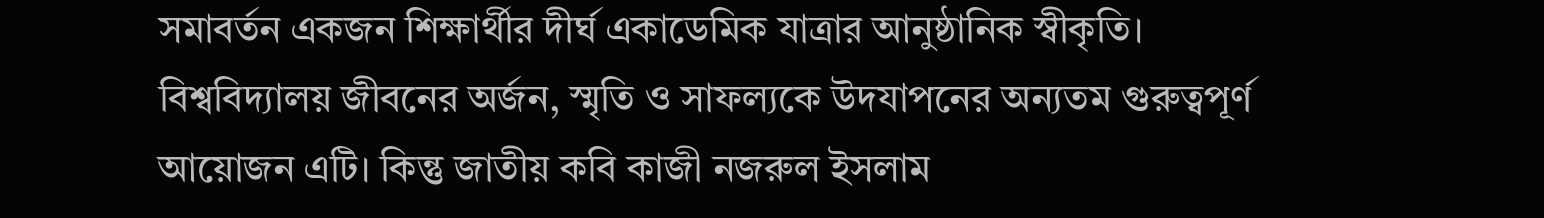সমাবর্তন একজন শিক্ষার্থীর দীর্ঘ একাডেমিক যাত্রার আনুষ্ঠানিক স্বীকৃতি। বিশ্ববিদ্যালয় জীবনের অর্জন, স্মৃতি ও সাফল্যকে উদযাপনের অন্যতম গুরুত্বপূর্ণ আয়োজন এটি। কিন্তু জাতীয় কবি কাজী নজরুল ইসলাম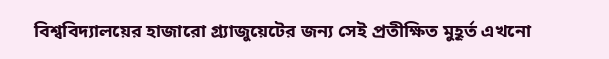বিশ্ববিদ্যালয়ের হাজারো গ্র্যাজুয়েটের জন্য সেই প্রতীক্ষিত মুহূর্ত এখনো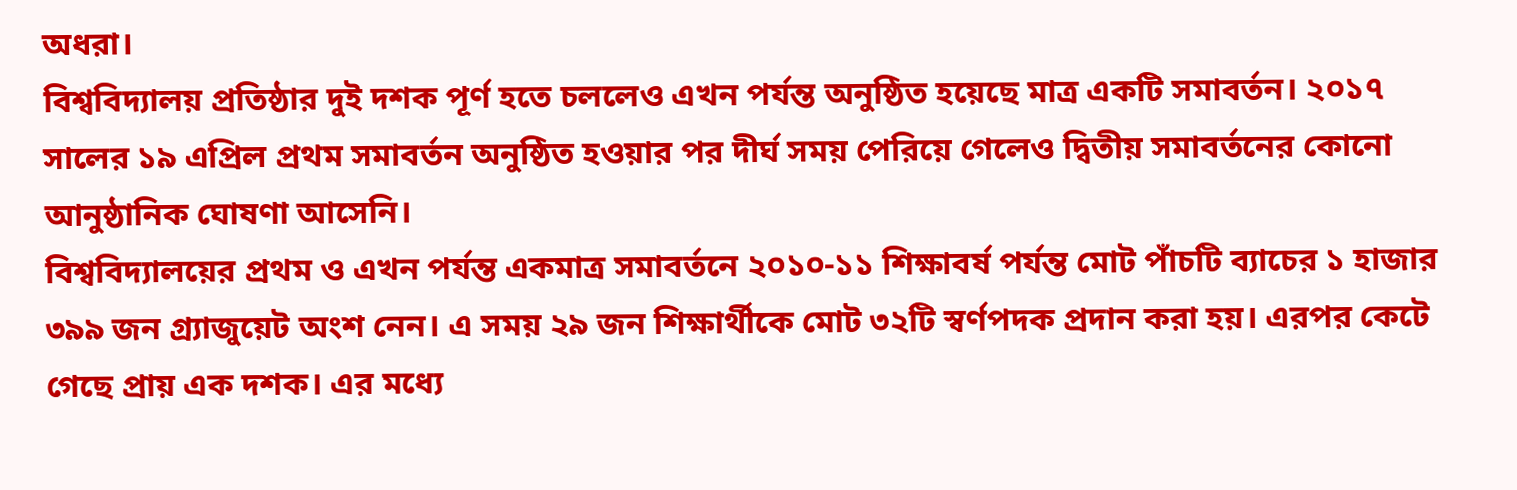অধরা।
বিশ্ববিদ্যালয় প্রতিষ্ঠার দুই দশক পূর্ণ হতে চললেও এখন পর্যন্ত অনুষ্ঠিত হয়েছে মাত্র একটি সমাবর্তন। ২০১৭ সালের ১৯ এপ্রিল প্রথম সমাবর্তন অনুষ্ঠিত হওয়ার পর দীর্ঘ সময় পেরিয়ে গেলেও দ্বিতীয় সমাবর্তনের কোনো আনুষ্ঠানিক ঘোষণা আসেনি।
বিশ্ববিদ্যালয়ের প্রথম ও এখন পর্যন্ত একমাত্র সমাবর্তনে ২০১০-১১ শিক্ষাবর্ষ পর্যন্ত মোট পাঁচটি ব্যাচের ১ হাজার ৩৯৯ জন গ্র্যাজুয়েট অংশ নেন। এ সময় ২৯ জন শিক্ষার্থীকে মোট ৩২টি স্বর্ণপদক প্রদান করা হয়। এরপর কেটে গেছে প্রায় এক দশক। এর মধ্যে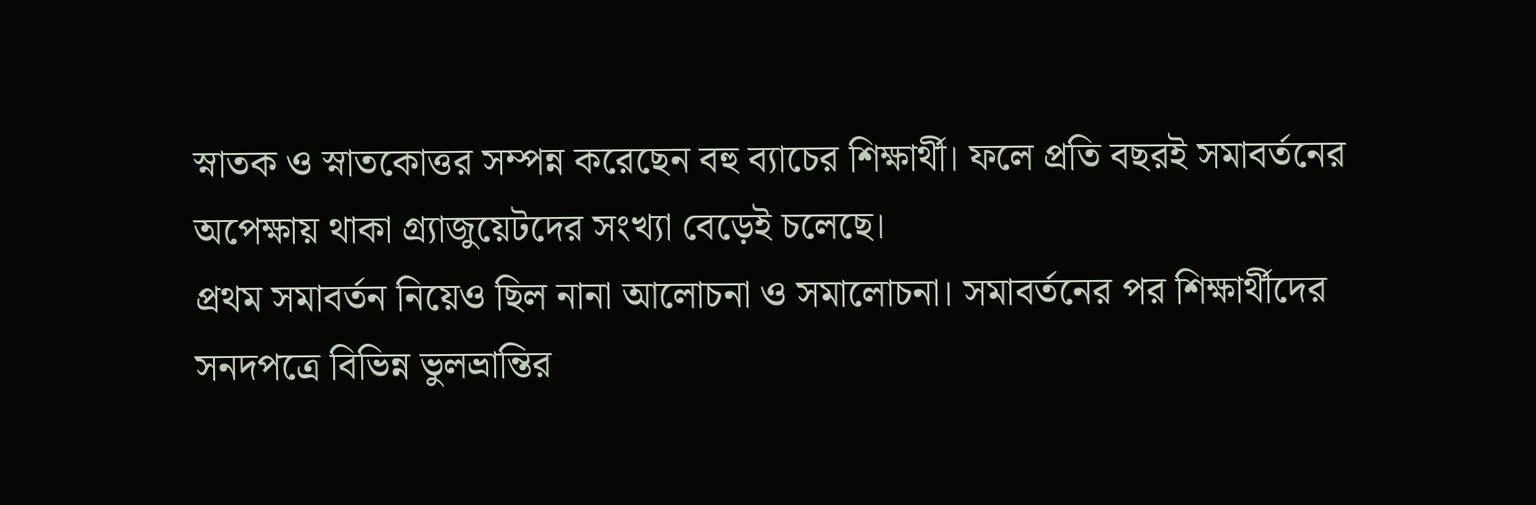স্নাতক ও স্নাতকোত্তর সম্পন্ন করেছেন বহু ব্যাচের শিক্ষার্থী। ফলে প্রতি বছরই সমাবর্তনের অপেক্ষায় থাকা গ্র্যাজুয়েটদের সংখ্যা বেড়েই চলেছে।
প্রথম সমাবর্তন নিয়েও ছিল নানা আলোচনা ও সমালোচনা। সমাবর্তনের পর শিক্ষার্থীদের সনদপত্রে বিভিন্ন ভুলভ্রান্তির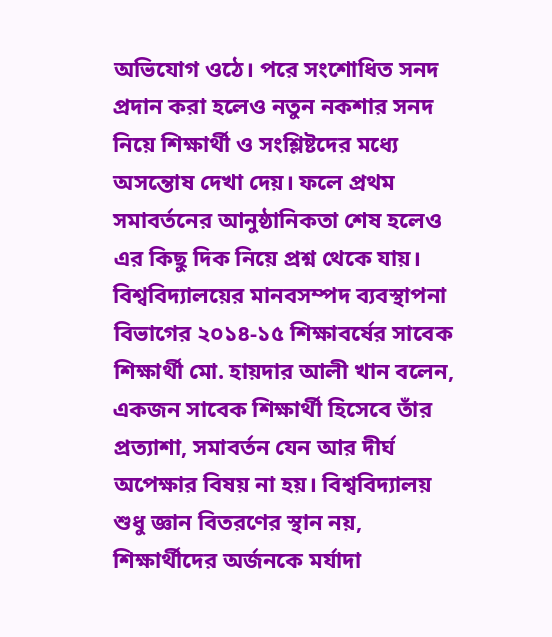অভিযোগ ওঠে। পরে সংশোধিত সনদ প্রদান করা হলেও নতুন নকশার সনদ নিয়ে শিক্ষার্থী ও সংশ্লিষ্টদের মধ্যে অসন্তোষ দেখা দেয়। ফলে প্রথম সমাবর্তনের আনুষ্ঠানিকতা শেষ হলেও এর কিছু দিক নিয়ে প্রশ্ন থেকে যায়।
বিশ্ববিদ্যালয়ের মানবসম্পদ ব্যবস্থাপনা বিভাগের ২০১৪-১৫ শিক্ষাবর্ষের সাবেক শিক্ষার্থী মো. হায়দার আলী খান বলেন, একজন সাবেক শিক্ষার্থী হিসেবে তাঁর প্রত্যাশা, সমাবর্তন যেন আর দীর্ঘ অপেক্ষার বিষয় না হয়। বিশ্ববিদ্যালয় শুধু জ্ঞান বিতরণের স্থান নয়, শিক্ষার্থীদের অর্জনকে মর্যাদা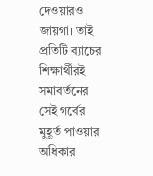দেওয়ারও জায়গা। তাই প্রতিটি ব্যাচের শিক্ষার্থীরই সমাবর্তনের সেই গর্বের মুহূর্ত পাওয়ার অধিকার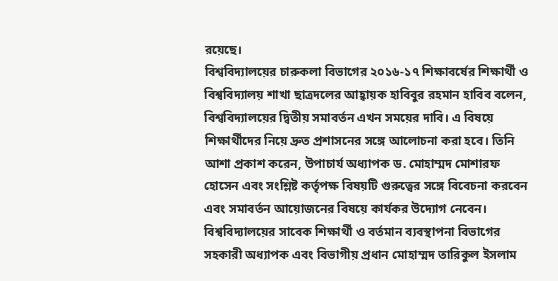রয়েছে।
বিশ্ববিদ্যালয়ের চারুকলা বিভাগের ২০১৬-১৭ শিক্ষাবর্ষের শিক্ষার্থী ও বিশ্ববিদ্যালয় শাখা ছাত্রদলের আহ্বায়ক হাবিবুর রহমান হাবিব বলেন, বিশ্ববিদ্যালয়ের দ্বিতীয় সমাবর্তন এখন সময়ের দাবি। এ বিষয়ে শিক্ষার্থীদের নিয়ে দ্রুত প্রশাসনের সঙ্গে আলোচনা করা হবে। তিনি আশা প্রকাশ করেন, উপাচার্য অধ্যাপক ড. মোহাম্মদ মোশারফ হোসেন এবং সংশ্লিষ্ট কর্তৃপক্ষ বিষয়টি গুরুত্বের সঙ্গে বিবেচনা করবেন এবং সমাবর্তন আয়োজনের বিষয়ে কার্যকর উদ্যোগ নেবেন।
বিশ্ববিদ্যালয়ের সাবেক শিক্ষার্থী ও বর্তমান ব্যবস্থাপনা বিভাগের সহকারী অধ্যাপক এবং বিভাগীয় প্রধান মোহাম্মদ তারিকুল ইসলাম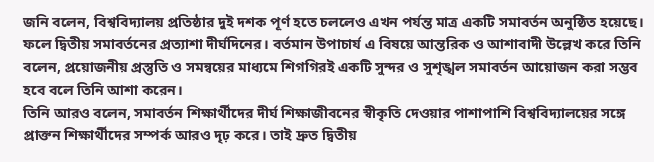জনি বলেন, বিশ্ববিদ্যালয় প্রতিষ্ঠার দুই দশক পূর্ণ হতে চললেও এখন পর্যন্ত মাত্র একটি সমাবর্তন অনুষ্ঠিত হয়েছে। ফলে দ্বিতীয় সমাবর্তনের প্রত্যাশা দীর্ঘদিনের। বর্তমান উপাচার্য এ বিষয়ে আন্তরিক ও আশাবাদী উল্লেখ করে তিনি বলেন, প্রয়োজনীয় প্রস্তুতি ও সমন্বয়ের মাধ্যমে শিগগিরই একটি সুন্দর ও সুশৃঙ্খল সমাবর্তন আয়োজন করা সম্ভব হবে বলে তিনি আশা করেন।
তিনি আরও বলেন, সমাবর্তন শিক্ষার্থীদের দীর্ঘ শিক্ষাজীবনের স্বীকৃতি দেওয়ার পাশাপাশি বিশ্ববিদ্যালয়ের সঙ্গে প্রাক্তন শিক্ষার্থীদের সম্পর্ক আরও দৃঢ় করে। তাই দ্রুত দ্বিতীয়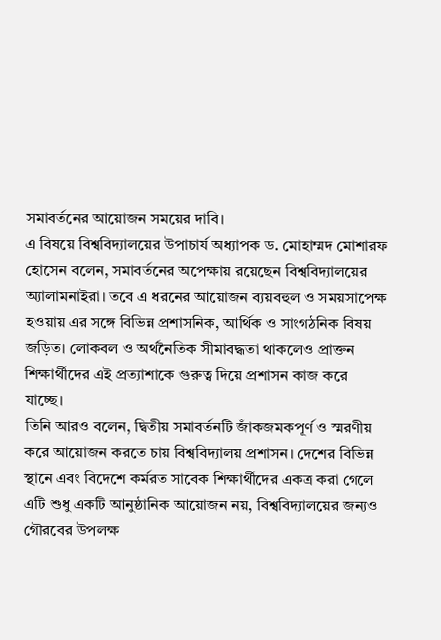সমাবর্তনের আয়োজন সময়ের দাবি।
এ বিষয়ে বিশ্ববিদ্যালয়ের উপাচার্য অধ্যাপক ড. মোহাম্মদ মোশারফ হোসেন বলেন, সমাবর্তনের অপেক্ষায় রয়েছেন বিশ্ববিদ্যালয়ের অ্যালামনাইরা। তবে এ ধরনের আয়োজন ব্যয়বহুল ও সময়সাপেক্ষ হওয়ায় এর সঙ্গে বিভিন্ন প্রশাসনিক, আর্থিক ও সাংগঠনিক বিষয় জড়িত। লোকবল ও অর্থনৈতিক সীমাবদ্ধতা থাকলেও প্রাক্তন শিক্ষার্থীদের এই প্রত্যাশাকে গুরুত্ব দিয়ে প্রশাসন কাজ করে যাচ্ছে।
তিনি আরও বলেন, দ্বিতীয় সমাবর্তনটি জাঁকজমকপূর্ণ ও স্মরণীয় করে আয়োজন করতে চায় বিশ্ববিদ্যালয় প্রশাসন। দেশের বিভিন্ন স্থানে এবং বিদেশে কর্মরত সাবেক শিক্ষার্থীদের একত্র করা গেলে এটি শুধু একটি আনুষ্ঠানিক আয়োজন নয়, বিশ্ববিদ্যালয়ের জন্যও গৌরবের উপলক্ষ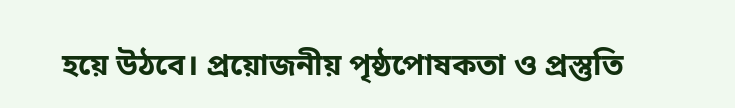হয়ে উঠবে। প্রয়োজনীয় পৃষ্ঠপোষকতা ও প্রস্তুতি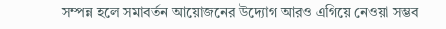সম্পন্ন হলে সমাবর্তন আয়োজনের উদ্যোগ আরও এগিয়ে নেওয়া সম্ভব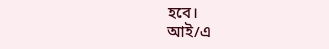হবে।
আই/এ